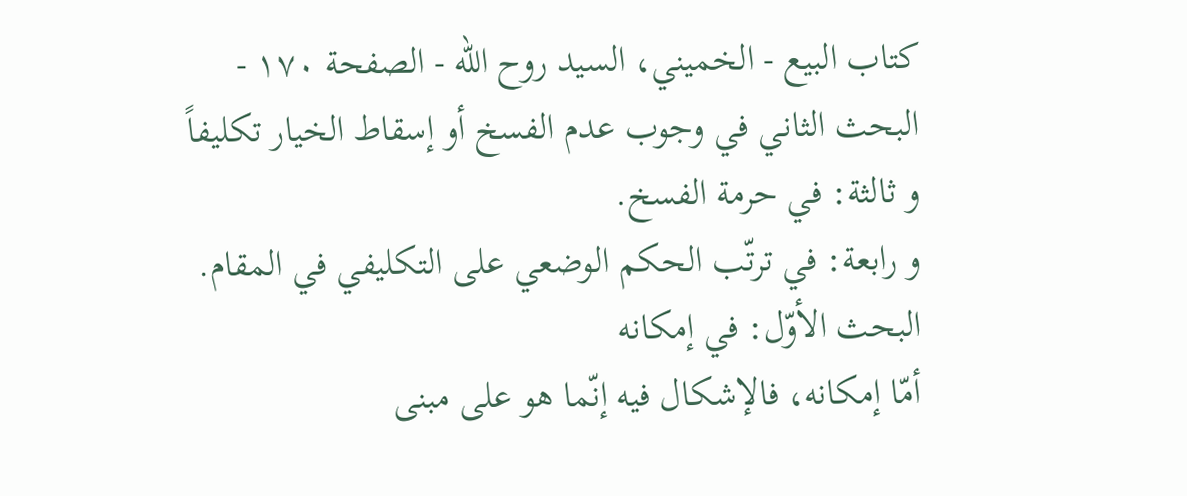كتاب البيع - الخميني، السيد روح الله - الصفحة ١٧٠ - البحث الثاني في وجوب عدم الفسخ أو إسقاط الخيار تكليفاً
و ثالثة: في حرمة الفسخ.
و رابعة: في ترتّب الحكم الوضعي على التكليفي في المقام.
البحث الأوّل: في إمكانه
أمّا إمكانه، فالإشكال فيه إنّما هو على مبنى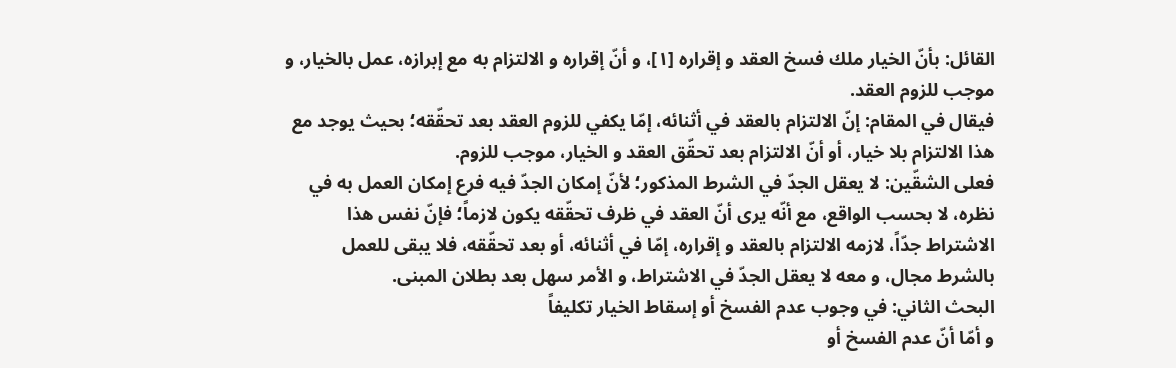القائل: بأنّ الخيار ملك فسخ العقد و إقراره [١]، و أنّ إقراره و الالتزام به مع إبرازه، عمل بالخيار، و موجب للزوم العقد.
فيقال في المقام: إنّ الالتزام بالعقد في أثنائه، إمّا يكفي للزوم العقد بعد تحقّقه؛ بحيث يوجد مع هذا الالتزام بلا خيار، أو أنّ الالتزام بعد تحقّق العقد و الخيار، موجب للزوم.
فعلى الشقّين: لا يعقل الجدّ في الشرط المذكور؛ لأنّ إمكان الجدّ فيه فرع إمكان العمل به في نظره، لا بحسب الواقع، مع أنّه يرى أنّ العقد في ظرف تحقّقه يكون لازماً؛ فإنّ نفس هذا الاشتراط جدّاً، لازمه الالتزام بالعقد و إقراره، إمّا في أثنائه، أو بعد تحقّقه، فلا يبقى للعمل بالشرط مجال، و معه لا يعقل الجدّ في الاشتراط، و الأمر سهل بعد بطلان المبنى.
البحث الثاني: في وجوب عدم الفسخ أو إسقاط الخيار تكليفاً
و أمّا أنّ عدم الفسخ أو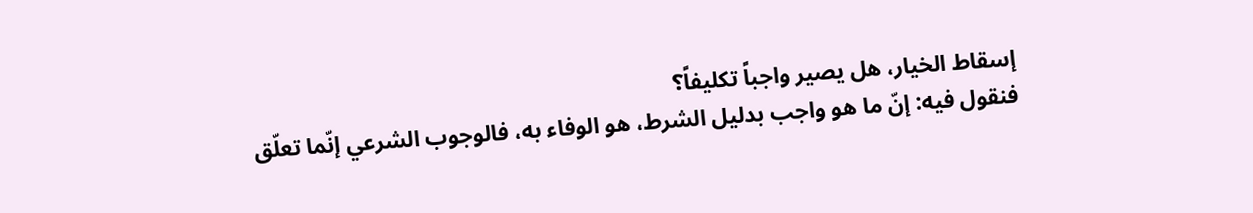إسقاط الخيار، هل يصير واجباً تكليفاً؟
فنقول فيه: إنّ ما هو واجب بدليل الشرط، هو الوفاء به، فالوجوب الشرعي إنّما تعلّق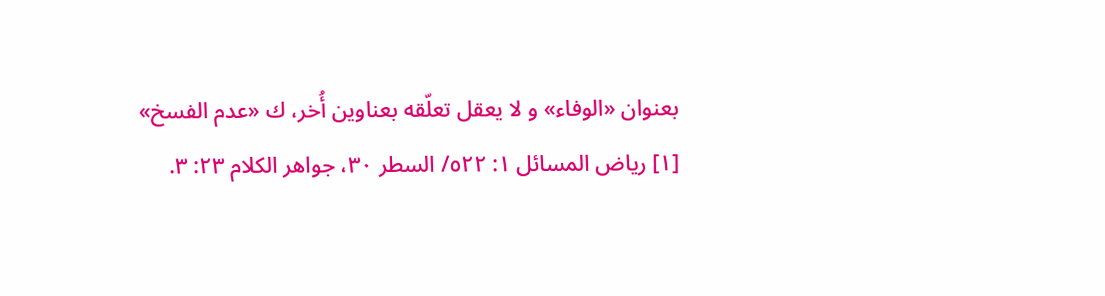بعنوان «الوفاء» و لا يعقل تعلّقه بعناوين أُخر، ك «عدم الفسخ»
[١] رياض المسائل ١: ٥٢٢/ السطر ٣٠، جواهر الكلام ٢٣: ٣.